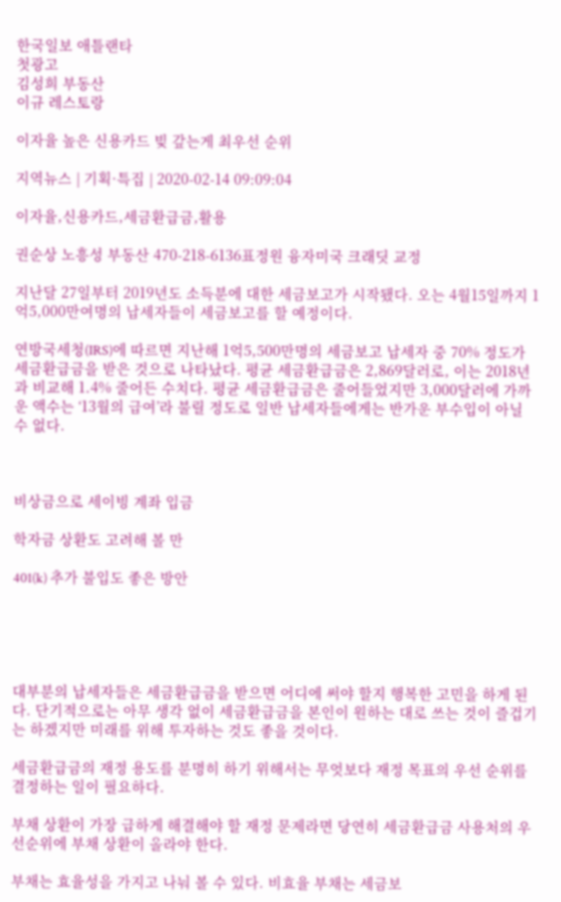한국일보 애틀랜타
첫광고
김성희 부동산
이규 레스토랑

이자율 높은 신용카드 빚 갚는게 최우선 순위

지역뉴스 | 기획·특집 | 2020-02-14 09:09:04

이자율,신용카드,세금환급금,활용

권순상 노흥성 부동산 470-218-6136표정원 융자미국 크래딧 교정

지난달 27일부터 2019년도 소득분에 대한 세금보고가 시작됐다. 오는 4월15일까지 1억5,000만여명의 납세자들이 세금보고를 할 예정이다.

연방국세청(IRS)에 따르면 지난해 1억5,500만명의 세금보고 납세자 중 70% 정도가 세금환급금을 받은 것으로 나타났다. 평균 세금환급금은 2,869달러로, 이는 2018년과 비교해 1.4% 줄어든 수치다. 평균 세금환급금은 줄어들었지만 3,000달러에 가까운 액수는 ‘13월의 급여’라 불릴 정도로 일반 납세자들에게는 반가운 부수입이 아닐 수 없다.



비상금으로 세이빙 계좌 입금

학자금 상환도 고려해 볼 만

401(k) 추가 불입도 좋은 방안





대부분의 납세자들은 세금환급금을 받으면 어디에 써야 할지 행복한 고민을 하게 된다. 단기적으로는 아무 생각 없이 세금환급금을 본인이 원하는 대로 쓰는 것이 즐겁기는 하겠지만 미래를 위해 투자하는 것도 좋을 것이다.

세금환급금의 재정 용도를 분명히 하기 위해서는 무엇보다 재정 목표의 우선 순위를 결정하는 일이 필요하다.

부채 상환이 가장 급하게 해결해야 할 재정 문제라면 당연히 세금환급금 사용처의 우선순위에 부채 상환이 올라야 한다.

부채는 효율성을 가지고 나눠 볼 수 있다. 비효율 부채는 세금보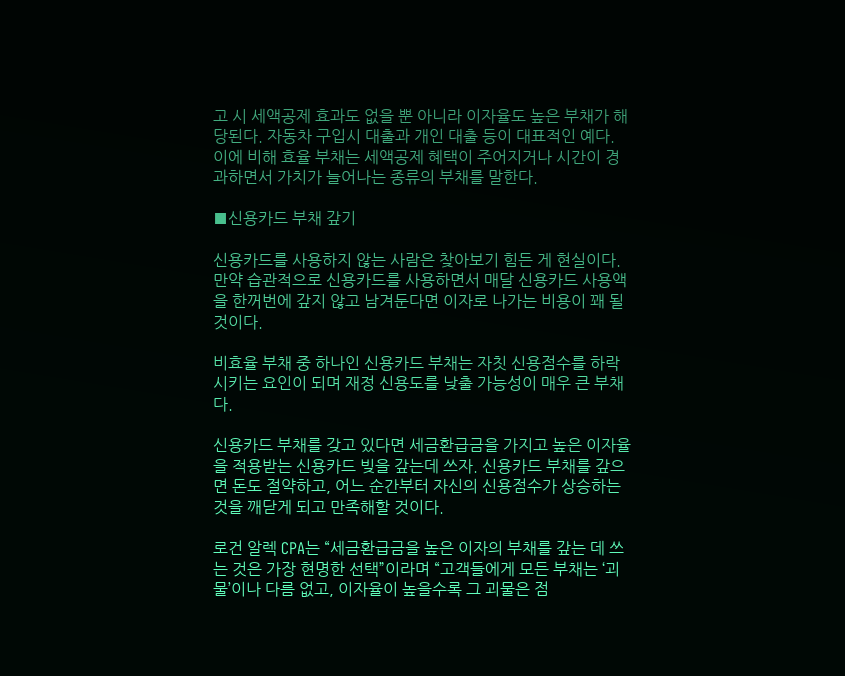고 시 세액공제 효과도 없을 뿐 아니라 이자율도 높은 부채가 해당된다. 자동차 구입시 대출과 개인 대출 등이 대표적인 예다. 이에 비해 효율 부채는 세액공제 혜택이 주어지거나 시간이 경과하면서 가치가 늘어나는 종류의 부채를 말한다.

■신용카드 부채 갚기

신용카드를 사용하지 않는 사람은 찾아보기 힘든 게 현실이다. 만약 습관적으로 신용카드를 사용하면서 매달 신용카드 사용액을 한꺼번에 갚지 않고 남겨둔다면 이자로 나가는 비용이 꽤 될 것이다.

비효율 부채 중 하나인 신용카드 부채는 자칫 신용점수를 하락시키는 요인이 되며 재정 신용도를 낮출 가능성이 매우 큰 부채다.

신용카드 부채를 갖고 있다면 세금환급금을 가지고 높은 이자율을 적용받는 신용카드 빚을 갚는데 쓰자. 신용카드 부채를 갚으면 돈도 절약하고, 어느 순간부터 자신의 신용점수가 상승하는 것을 깨닫게 되고 만족해할 것이다.

로건 알렉 CPA는 “세금환급금을 높은 이자의 부채를 갚는 데 쓰는 것은 가장 현명한 선택”이라며 “고객들에게 모든 부채는 ‘괴물’이나 다름 없고, 이자율이 높을수록 그 괴물은 점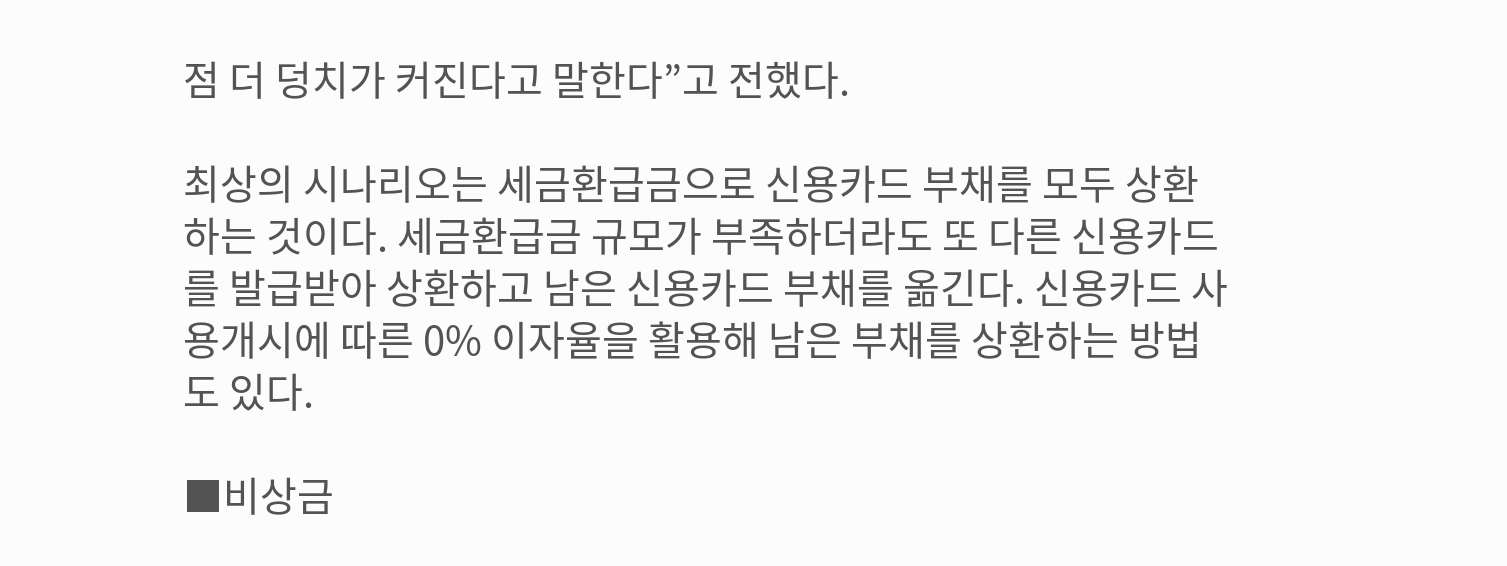점 더 덩치가 커진다고 말한다”고 전했다.

최상의 시나리오는 세금환급금으로 신용카드 부채를 모두 상환하는 것이다. 세금환급금 규모가 부족하더라도 또 다른 신용카드를 발급받아 상환하고 남은 신용카드 부채를 옮긴다. 신용카드 사용개시에 따른 0% 이자율을 활용해 남은 부채를 상환하는 방법도 있다.

■비상금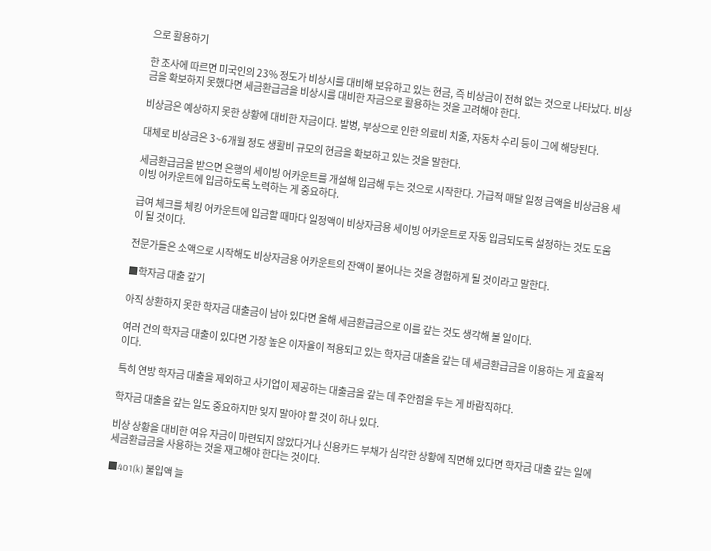으로 활용하기

한 조사에 따르면 미국인의 23% 정도가 비상시를 대비해 보유하고 있는 현금, 즉 비상금이 전혀 없는 것으로 나타났다. 비상금을 확보하지 못했다면 세금환급금을 비상시를 대비한 자금으로 활용하는 것을 고려해야 한다.

비상금은 예상하지 못한 상황에 대비한 자금이다. 발병, 부상으로 인한 의료비 치줄, 자동차 수리 등이 그에 해당된다.

대체로 비상금은 3~6개월 정도 생활비 규모의 현금을 확보하고 있는 것을 말한다.

세금환급금을 받으면 은행의 세이빙 어카운트를 개설해 입금해 두는 것으로 시작한다. 가급적 매달 일정 금액을 비상금용 세이빙 어카운트에 입금하도록 노력하는 게 중요하다.

급여 체크를 체킹 어카운트에 입금할 때마다 일정액이 비상자금용 세이빙 어카운트로 자동 입금되도록 설정하는 것도 도움이 될 것이다.

전문가들은 소액으로 시작해도 비상자금용 어카운트의 잔액이 불어나는 것을 경험하게 될 것이라고 말한다.

■학자금 대출 갚기

아직 상환하지 못한 학자금 대출금이 남아 있다면 올해 세금환급금으로 이를 갚는 것도 생각해 볼 일이다.

여러 건의 학자금 대출이 있다면 가장 높은 이자율이 적용되고 있는 학자금 대출을 갚는 데 세금환급금을 이용하는 게 효율적이다.

특히 연방 학자금 대출을 제외하고 사기업이 제공하는 대출금을 갚는 데 주안점을 두는 게 바람직하다.

학자금 대출을 갚는 일도 중요하지만 잊지 말아야 할 것이 하나 있다.

비상 상황을 대비한 여유 자금이 마련되지 않았다거나 신용카드 부채가 심각한 상황에 직면해 있다면 학자금 대출 갚는 일에 세금환급금을 사용하는 것을 재고해야 한다는 것이다.

■401(k) 불입액 늘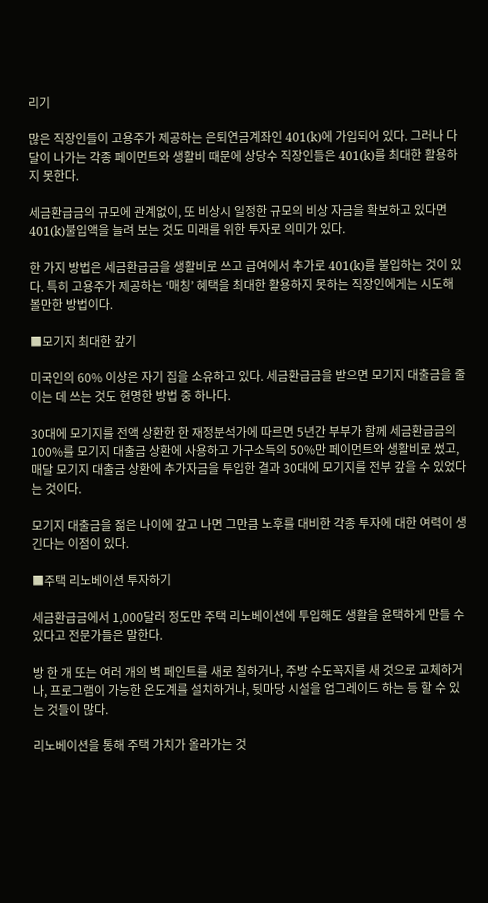리기

많은 직장인들이 고용주가 제공하는 은퇴연금계좌인 401(k)에 가입되어 있다. 그러나 다달이 나가는 각종 페이먼트와 생활비 때문에 상당수 직장인들은 401(k)를 최대한 활용하지 못한다.

세금환급금의 규모에 관계없이, 또 비상시 일정한 규모의 비상 자금을 확보하고 있다면 401(k)불입액을 늘려 보는 것도 미래를 위한 투자로 의미가 있다.

한 가지 방법은 세금환급금을 생활비로 쓰고 급여에서 추가로 401(k)를 불입하는 것이 있다. 특히 고용주가 제공하는 ‘매칭’ 혜택을 최대한 활용하지 못하는 직장인에게는 시도해 볼만한 방법이다.

■모기지 최대한 갚기

미국인의 60% 이상은 자기 집을 소유하고 있다. 세금환급금을 받으면 모기지 대출금을 줄이는 데 쓰는 것도 현명한 방법 중 하나다.

30대에 모기지를 전액 상환한 한 재정분석가에 따르면 5년간 부부가 함께 세금환급금의 100%를 모기지 대출금 상환에 사용하고 가구소득의 50%만 페이먼트와 생활비로 썼고, 매달 모기지 대출금 상환에 추가자금을 투입한 결과 30대에 모기지를 전부 갚을 수 있었다는 것이다.

모기지 대출금을 젊은 나이에 갚고 나면 그만큼 노후를 대비한 각종 투자에 대한 여력이 생긴다는 이점이 있다.

■주택 리노베이션 투자하기

세금환급금에서 1,000달러 정도만 주택 리노베이션에 투입해도 생활을 윤택하게 만들 수 있다고 전문가들은 말한다.

방 한 개 또는 여러 개의 벽 페인트를 새로 칠하거나, 주방 수도꼭지를 새 것으로 교체하거나, 프로그램이 가능한 온도계를 설치하거나, 뒷마당 시설을 업그레이드 하는 등 할 수 있는 것들이 많다.

리노베이션을 통해 주택 가치가 올라가는 것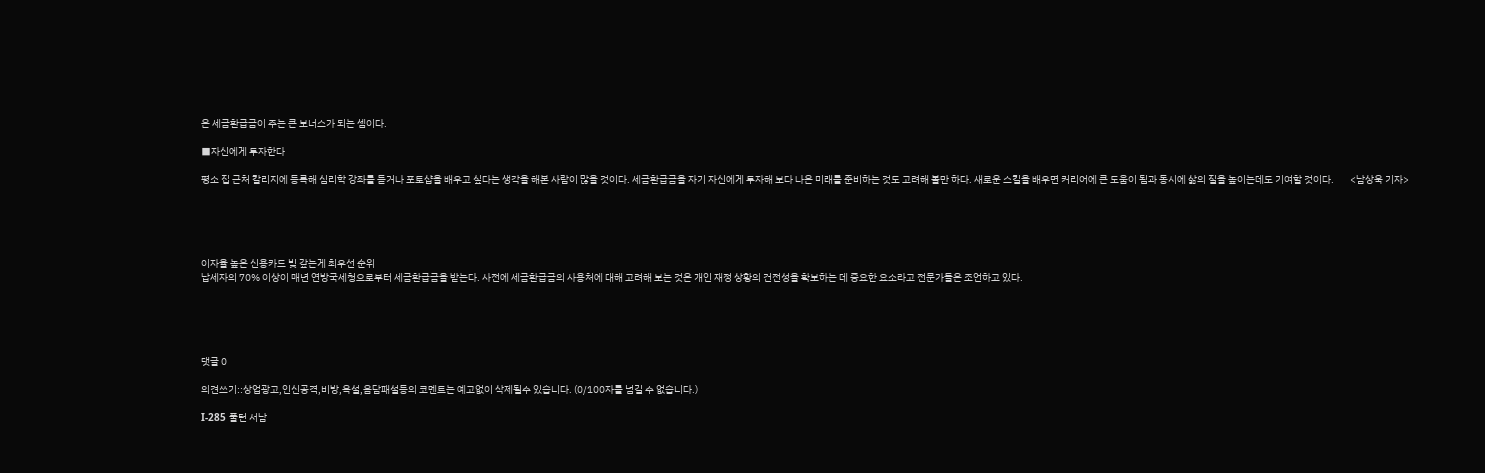은 세금환급금이 주는 큰 보너스가 되는 셈이다.

■자신에게 투자한다

평소 집 근처 칼리지에 등록해 심리학 강좌를 듣거나 포토샵을 배우고 싶다는 생각을 해본 사람이 많을 것이다. 세금환급금을 자기 자신에게 투자해 보다 나은 미래를 준비하는 것도 고려해 볼만 하다. 새로운 스킬을 배우면 커리어에 큰 도움이 됨과 동시에 삶의 질을 높이는데도 기여할 것이다.        <남상욱 기자>





이자율 높은 신용카드 빚 갚는게 최우선 순위
납세자의 70% 이상이 매년 연방국세청으로부터 세금환급금을 받는다. 사전에 세금환급금의 사용처에 대해 고려해 보는 것은 개인 재정 상황의 건전성을 확보하는 데 중요한 요소라고 전문가들은 조언하고 있다.





댓글 0

의견쓰기::상업광고,인신공격,비방,욕설,음담패설등의 코멘트는 예고없이 삭제될수 있습니다. (0/100자를 넘길 수 없습니다.)

I-285 풀턴 서남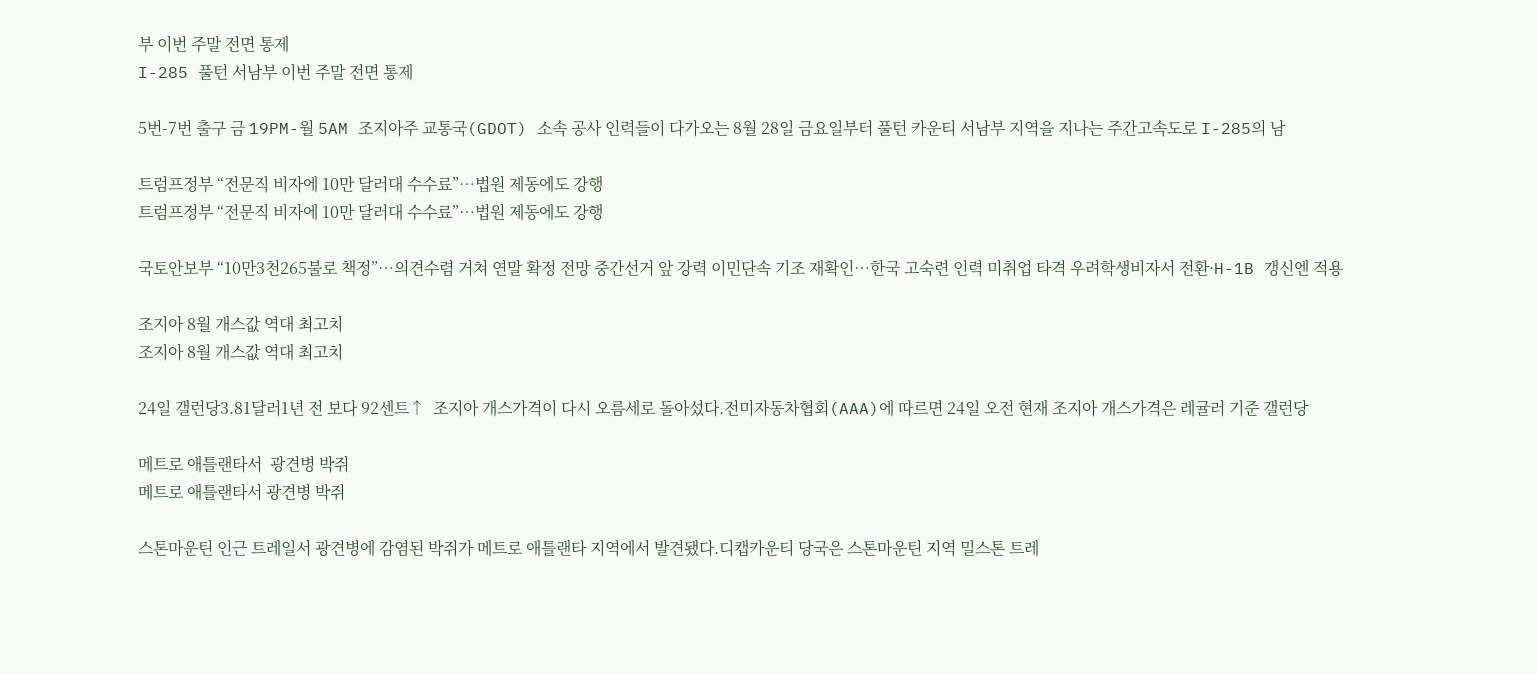부 이번 주말 전면 통제
I-285 풀턴 서남부 이번 주말 전면 통제

5번-7번 출구 금 19PM-월 5AM 조지아주 교통국(GDOT) 소속 공사 인력들이 다가오는 8월 28일 금요일부터 풀턴 카운티 서남부 지역을 지나는 주간고속도로 I-285의 남

트럼프정부 “전문직 비자에 10만 달러대 수수료”…법원 제동에도 강행
트럼프정부 “전문직 비자에 10만 달러대 수수료”…법원 제동에도 강행

국토안보부 “10만3천265불로 책정”…의견수렴 거쳐 연말 확정 전망 중간선거 앞 강력 이민단속 기조 재확인…한국 고숙련 인력 미취업 타격 우려학생비자서 전환·H-1B 갱신엔 적용

조지아 8월 개스값 역대 최고치
조지아 8월 개스값 역대 최고치

24일 갤런당3.81달러1년 전 보다 92센트↑  조지아 개스가격이 다시 오름세로 돌아섰다.전미자동차협회(AAA)에 따르면 24일 오전 현재 조지아 개스가격은 레귤러 기준 갤런당

메트로 애틀랜타서  광견병 박쥐
메트로 애틀랜타서 광견병 박쥐

스톤마운틴 인근 트레일서 광견병에 감염된 박쥐가 메트로 애틀랜타 지역에서 발견됐다.디캡카운티 당국은 스톤마운틴 지역 밀스톤 트레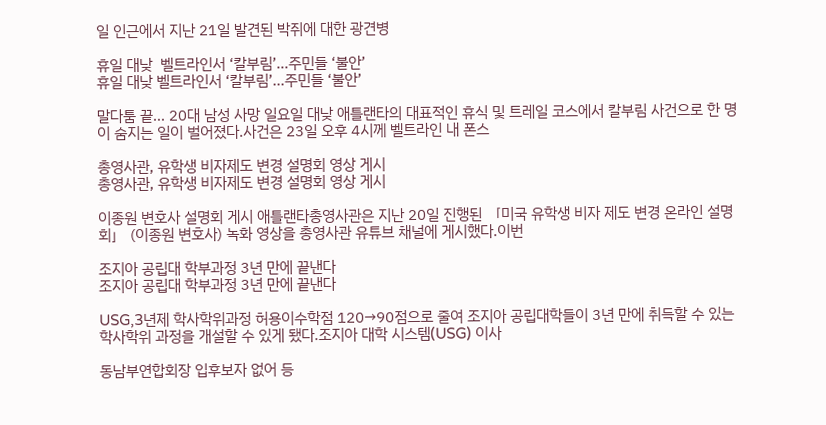일 인근에서 지난 21일 발견된 박쥐에 대한 광견병

휴일 대낮  벨트라인서 ‘칼부림’…주민들 ‘불안’
휴일 대낮 벨트라인서 ‘칼부림’…주민들 ‘불안’

말다툼 끝… 20대 남성 사망 일요일 대낮 애틀랜타의 대표적인 휴식 및 트레일 코스에서 칼부림 사건으로 한 명이 숨지는 일이 벌어졌다.사건은 23일 오후 4시께 벨트라인 내 폰스

총영사관, 유학생 비자제도 변경 설명회 영상 게시
총영사관, 유학생 비자제도 변경 설명회 영상 게시

이종원 변호사 설명회 게시 애틀랜타총영사관은 지난 20일 진행된 「미국 유학생 비자 제도 변경 온라인 설명회」 (이종원 변호사) 녹화 영상을 총영사관 유튜브 채널에 게시했다.이번

조지아 공립대 학부과정 3년 만에 끝낸다
조지아 공립대 학부과정 3년 만에 끝낸다

USG,3년제 학사학위과정 허용이수학점 120→90점으로 줄여 조지아 공립대학들이 3년 만에 취득할 수 있는 학사학위 과정을 개설할 수 있게 됐다.조지아 대학 시스템(USG) 이사

동남부연합회장 입후보자 없어 등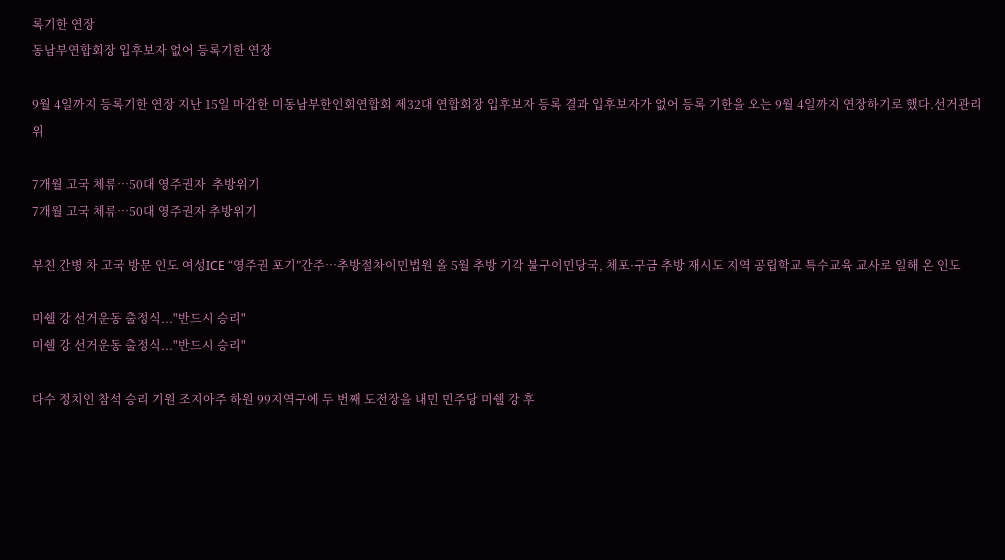록기한 연장
동남부연합회장 입후보자 없어 등록기한 연장

9월 4일까지 등록기한 연장 지난 15일 마감한 미동남부한인회연합회 제32대 연합회장 입후보자 등록 결과 입후보자가 없어 등록 기한을 오는 9월 4일까지 연장하기로 했다.선거관리위

7개월 고국 체류…50대 영주권자  추방위기
7개월 고국 체류…50대 영주권자 추방위기

부친 간병 차 고국 방문 인도 여성ICE “영주권 포기”간주…추방절차이민법원 올 5월 추방 기각 불구이민당국, 체포·구금 추방 재시도 지역 공립학교 특수교육 교사로 일해 온 인도

미쉘 강 선거운동 출정식..."반드시 승리"
미쉘 강 선거운동 출정식..."반드시 승리"

다수 정치인 참석 승리 기원 조지아주 하원 99지역구에 두 번째 도전장을 내민 민주당 미쉘 강 후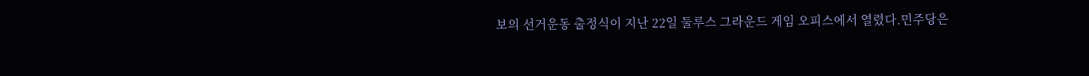보의 선거운동 출정식이 지난 22일 둘루스 그라운드 게임 오피스에서 열렸다.민주당은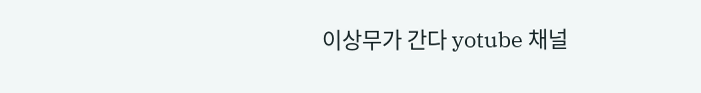이상무가 간다 yotube 채널